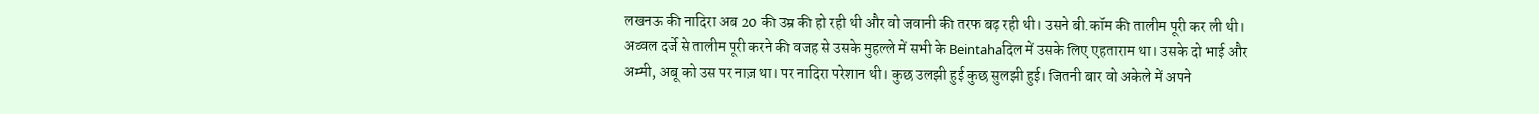लखनऊ की नादिरा अब 20 की उम्र की हो रही थी और वो जवानी की तरफ बढ़ रही थी। उसने बी.कॉम की तालीम पूरी कर ली थी। अव्वल दर्जे से तालीम पूरी करने की वजह से उसके मुहल्ले में सभी के Beintahaदिल में उसके लिए एहताराम था। उसके दो भाई और अम्मी, अबू को उस पर नाज़ था। पर नादिरा परेशान थी। कुछ उलझी हुई कुछ सुलझी हुई। जितनी बार वो अकेले में अपने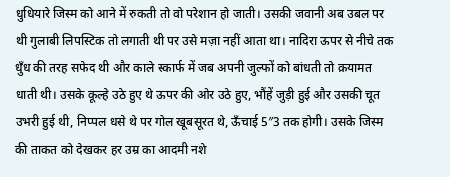धुधियारे जिस्म को आने में रुकती तो वो परेशान हो जाती। उसकी जवानी अब उबल पर थी गुलाबी लिपस्टिक तो लगाती थी पर उसे मज़ा नहीं आता था। नादिरा ऊपर से नीचे तक धुँध की तरह सफेद थी और काले स्कार्फ में जब अपनी जुल्फों को बांधती तो क़यामत धाती थी। उसके कूल्हे उठे हुए थे ऊपर की ओर उठे हुए, भौंहें जुड़ी हुई और उसकी चूत उभरी हुई थी, निप्पल धसे थे पर गोल खूबसूरत थे, ऊँचाई 5″3 तक होगी। उसके जिस्म की ताकत को देखकर हर उम्र का आदमी नशे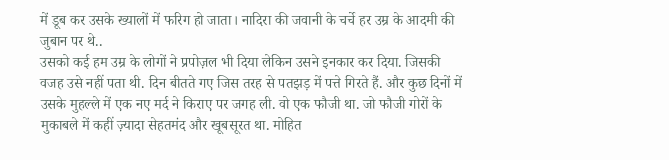में डूब कर उसके ख्यालों में फरिग हो जाता। नादिरा की जवानी के चर्चे हर उम्र के आदमी की जुबान पर थे..
उसको कई हम उम्र के लोगों ने प्रपोज़ल भी दिया लेकिन उसने इनकार कर दिया. जिसकी वजह उसे नहीं पता थी. दिन बीतते गए जिस तरह से पतझड़ में पत्ते गिरते हैं. और कुछ दिनों में उसके मुहल्ले में एक नए मर्द ने किराए पर जगह ली. वो एक फौजी था. जो फौजी गोरों के मुकाबले में कहीं ज़्यादा सेहतमंद और खूबसूरत था. मोहित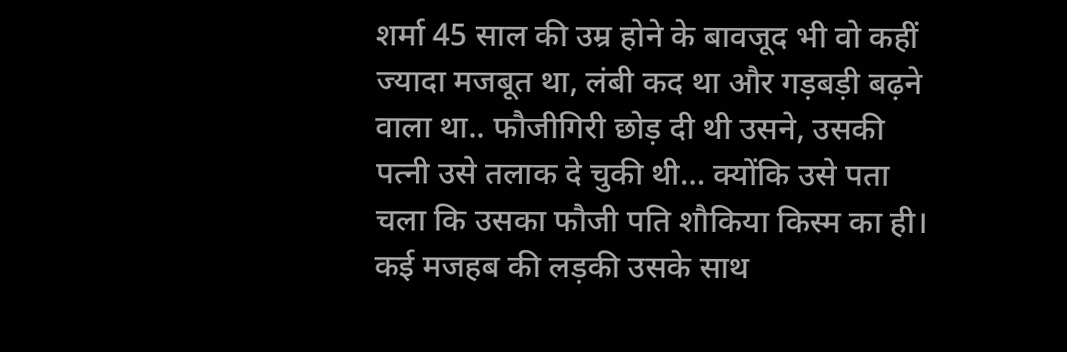शर्मा 45 साल की उम्र होने के बावजूद भी वो कहीं ज्यादा मजबूत था, लंबी कद था और गड़बड़ी बढ़ने वाला था.. फौजीगिरी छोड़ दी थी उसने, उसकी पत्नी उसे तलाक दे चुकी थी… क्योंकि उसे पता चला कि उसका फौजी पति शौकिया किस्म का ही। कई मजहब की लड़की उसके साथ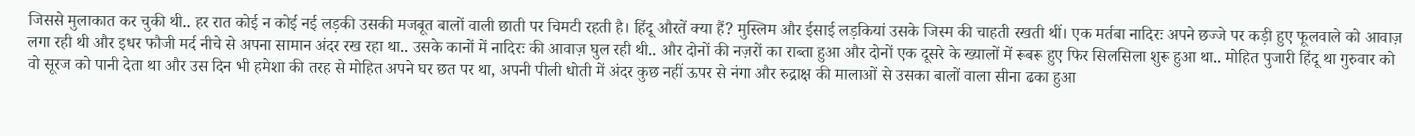जिससे मुलाकात कर चुकी थी.. हर रात कोई न कोई नई लड़की उसकी मजबूत बालों वाली छाती पर चिमटी रहती है। हिंदू औरतें क्या हैं? मुस्लिम और ईसाई लड़कियां उसके जिस्म की चाहती रखती थीं। एक मर्तबा नादिरः अपने छज्जे पर कड़ी हुए फूलवाले को आवाज़ लगा रही थी और इधर फौजी मर्द नीचे से अपना सामान अंदर रख रहा था.. उसके कानों में नादिरः की आवाज़ घुल रही थी.. और दोनों की नज़रों का राब्ता हुआ और दोनों एक दूसरे के ख्यालों में रूबरू हुए फिर सिलसिला शुरू हुआ था.. मोहित पुजारी हिंदू था गुरुवार को वो सूरज को पानी देता था और उस दिन भी हमेशा की तरह से मोहित अपने घर छत पर था, अपनी पीली धोती में अंदर कुछ नहीं ऊपर से नंगा और रुद्राक्ष की मालाओं से उसका बालों वाला सीना ढका हुआ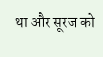था और सूरज को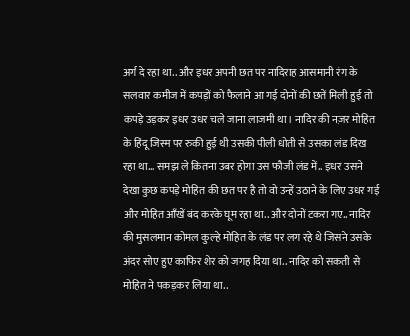अर्ग दे रहा था.. और इधर अपनी छत पर नादिराह आसमानी रंग के सलवार कमीज में कपड़ों को फैलाने आ गई दोनों की छतें मिली हुई तो कपड़े उड़कर इधर उधर चले जाना लाजमी था। नादिर की नज़र मोहित के हिंदू जिस्म पर रुकी हुई थी उसकी पीली धोती से उसका लंड दिख रहा था… समझ ले कितना उबर होगा उस फौजी लंड में.. इधर उसने देखा कुछ कपड़े मोहित की छत पर है तो वो उन्हें उठाने के लिए उधर गई और मोहित आँखें बंद करके घूम रहा था.. और दोनों टकरा गए.. नादिर की मुसलमान कोमल कुल्हे मोहित के लंड पर लग रहे थे जिसने उसके अंदर सोए हुए काफिर शेर को जगह दिया था.. नादिर को सकती से मोहित ने पकड़कर लिया था..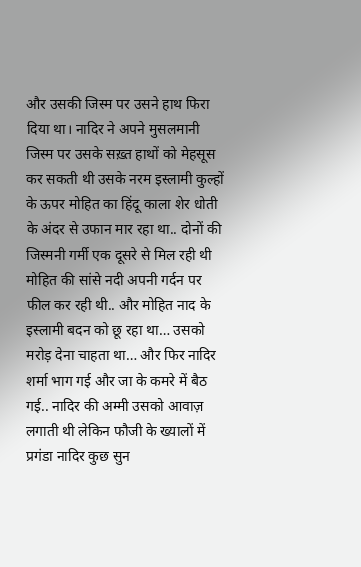और उसकी जिस्म पर उसने हाथ फिरा दिया था। नादिर ने अपने मुसलमानी जिस्म पर उसके सख़्त हाथों को मेहसूस कर सकती थी उसके नरम इस्लामी कुल्हों के ऊपर मोहित का हिंदू काला शेर धोती के अंदर से उफान मार रहा था.. दोनों की जिस्मनी गर्मी एक दूसरे से मिल रही थी मोहित की सांसे नदी अपनी गर्दन पर फील कर रही थी.. और मोहित नाद के इस्लामी बदन को छू रहा था… उसको मरोड़ देना चाहता था… और फिर नादिर शर्मा भाग गई और जा के कमरे में बैठ गई.. नादिर की अम्मी उसको आवाज़ लगाती थी लेकिन फौजी के ख्यालों में प्रगंडा नादिर कुछ सुन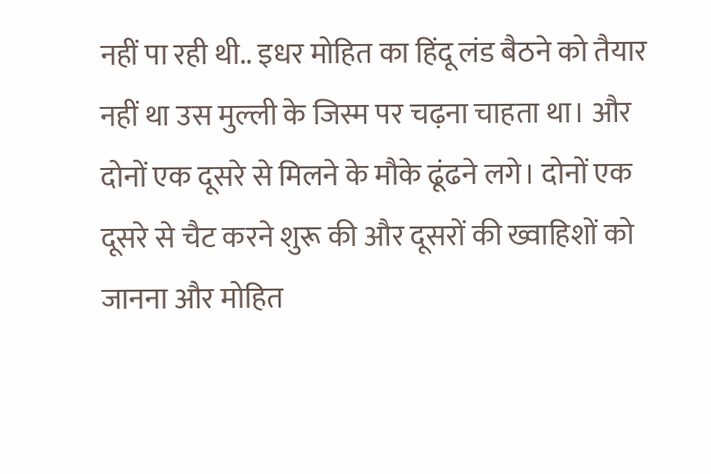नहीं पा रही थी.. इधर मोहित का हिंदू लंड बैठने को तैयार नहीं था उस मुल्ली के जिस्म पर चढ़ना चाहता था। और दोनों एक दूसरे से मिलने के मौके ढूंढने लगे। दोनों एक दूसरे से चैट करने शुरू की और दूसरों की ख्वाहिशों को जानना और मोहित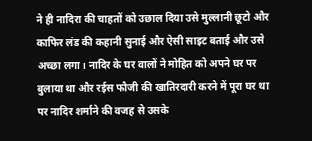ने ही नादिरा की चाहतों को उछाल दिया उसे मुल्लानी छूटो और काफिर लंड की कहानी सुनाई और ऐसी साइट बताई और उसे अच्छा लगा। नादिर के घर वालों ने मोहित को अपने घर पर बुलाया था और रईस फौजी की खातिरदारी करने में पूरा घर था पर नादिर शर्माने की वजह से उसके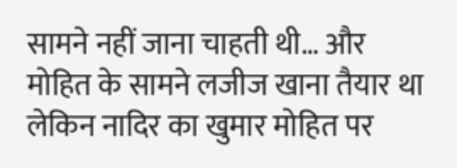सामने नहीं जाना चाहती थी… और मोहित के सामने लजीज खाना तैयार था लेकिन नादिर का खुमार मोहित पर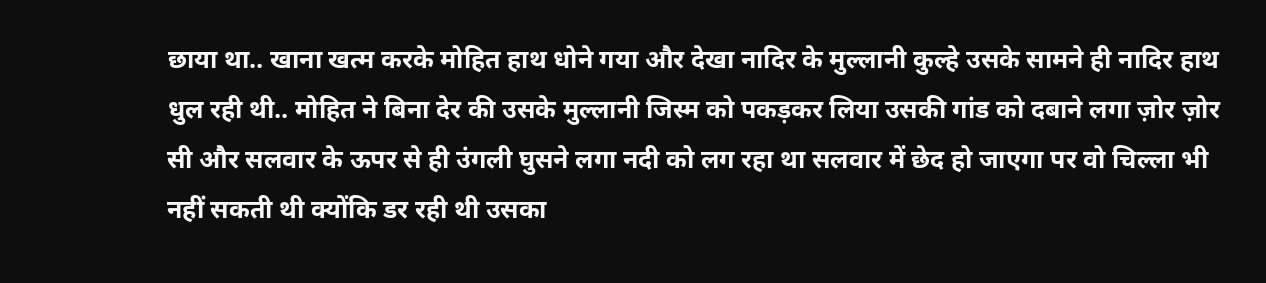छाया था.. खाना खत्म करके मोहित हाथ धोने गया और देखा नादिर के मुल्लानी कुल्हे उसके सामने ही नादिर हाथ धुल रही थी.. मोहित ने बिना देर की उसके मुल्लानी जिस्म को पकड़कर लिया उसकी गांड को दबाने लगा ज़ोर ज़ोर सी और सलवार के ऊपर से ही उंगली घुसने लगा नदी को लग रहा था सलवार में छेद हो जाएगा पर वो चिल्ला भी नहीं सकती थी क्योंकि डर रही थी उसका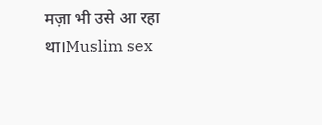मज़ा भी उसे आ रहा था।Muslim sex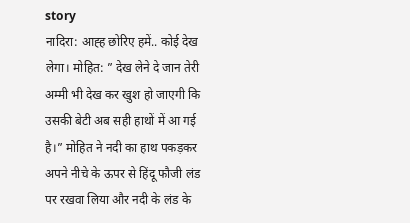story
नादिरा: आह्ह छोरिए हमें.. कोई देख लेगा। मोहित: ” देख लेने दे जान तेरी अम्मी भी देख कर खुश हो जाएगी कि उसकी बेटी अब सही हाथों में आ गई है।” मोहित ने नदी का हाथ पकड़कर अपने नीचे के ऊपर से हिंदू फौजी लंड पर रखवा लिया और नदी के लंड के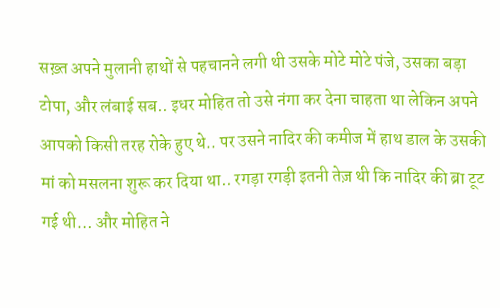सख़्त अपने मुलानी हाथों से पहचानने लगी थी उसके मोटे मोटे पंजे, उसका बड़ा टोपा, और लंबाई सब.. इधर मोहित तो उसे नंगा कर देना चाहता था लेकिन अपने आपको किसी तरह रोके हुए थे.. पर उसने नादिर की कमीज में हाथ डाल के उसकी मां को मसलना शुरू कर दिया था.. रगड़ा रगड़ी इतनी तेज़ थी कि नादिर की ब्रा टूट गई थी… और मोहित ने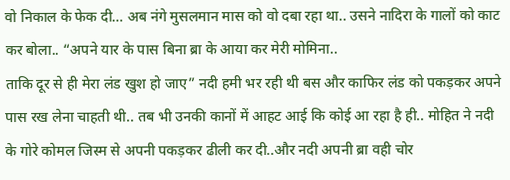वो निकाल के फेक दी… अब नंगे मुसलमान मास को वो दबा रहा था.. उसने नादिरा के गालों को काट कर बोला.. “अपने यार के पास बिना ब्रा के आया कर मेरी मोमिना..
ताकि दूर से ही मेरा लंड खुश हो जाए” नदी हमी भर रही थी बस और काफिर लंड को पकड़कर अपने पास रख लेना चाहती थी.. तब भी उनकी कानों में आहट आई कि कोई आ रहा है ही.. मोहित ने नदी के गोरे कोमल जिस्म से अपनी पकड़कर ढीली कर दी..और नदी अपनी ब्रा वही चोर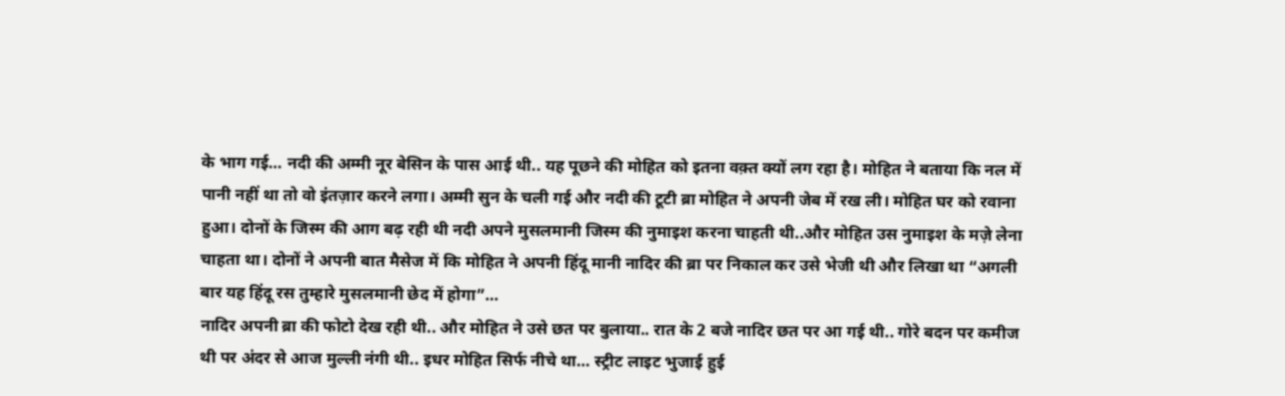के भाग गई… नदी की अम्मी नूर बेसिन के पास आई थी.. यह पूछने की मोहित को इतना वक़्त क्यों लग रहा है। मोहित ने बताया कि नल में पानी नहीं था तो वो इंतज़ार करने लगा। अम्मी सुन के चली गई और नदी की टूटी ब्रा मोहित ने अपनी जेब में रख ली। मोहित घर को रवाना हुआ। दोनों के जिस्म की आग बढ़ रही थी नदी अपने मुसलमानी जिस्म की नुमाइश करना चाहती थी..और मोहित उस नुमाइश के मज़े लेना चाहता था। दोनों ने अपनी बात मैसेज में कि मोहित ने अपनी हिंदू मानी नादिर की ब्रा पर निकाल कर उसे भेजी थी और लिखा था “अगली बार यह हिंदू रस तुम्हारे मुसलमानी छेद में होगा”…
नादिर अपनी ब्रा की फोटो देख रही थी.. और मोहित ने उसे छत पर बुलाया.. रात के 2 बजे नादिर छत पर आ गई थी.. गोरे बदन पर कमीज थी पर अंदर से आज मुल्ली नंगी थी.. इधर मोहित सिर्फ नीचे था… स्ट्रीट लाइट भुजाई हुई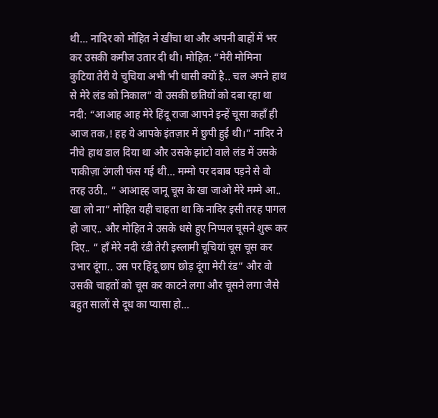थी… नादिर को मोहित ने खींचा था और अपनी बाहों में भर कर उसकी कमीज उतार दी थी। मोहित: “मेरी मोमिना कुटिया तेरी ये चुचिया अभी भी धासी क्यों है.. चल अपने हाथ से मेरे लंड को निकाल” वो उसकी छतियों को दबा रहा था नदी: “आआह आह मेरे हिंदू राजा आपने इन्हें चूसा कहाँ ही आज तक,! हह ये आपके इंतज़ार में छुपी हुई थी।” नादिर ने नीचे हाथ डाल दिया था और उसके झांटो वाले लंड में उसके पाकीज़ा उंगली फंस गई थी… मम्मो पर दबाब पड़ने से वो तरह उठी.. ” आआह्ह जानू चूस के खा जाओ मेरे मम्मे आ.. खा लो ना” मोहित यही चाहता था कि नादिर इसी तरह पागल हो जाए.. और मोहित ने उसके धसे हुए निप्पल चूसने शुरू कर दिए.. ” हाँ मेरे नदी रंडी तेरी इस्लामी चूचियां चूस चूस कर उभार दूंगा.. उस पर हिंदू छाप छोड़ दूंगा मेरी रंड” और वो उसकी चाहतों को चूस कर काटने लगा और चूसने लगा जैसे बहुत सालों से दूध का प्यासा हो…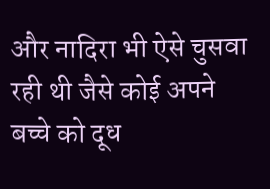और नादिरा भी ऐसे चुसवा रही थी जैसे कोई अपने बच्चे को दूध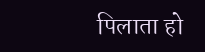पिलाता हो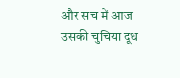और सच में आज उसकी चुचिया दूध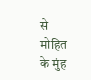से मोहित के मुंह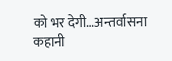को भर देगी…अन्तर्वासना कहानी